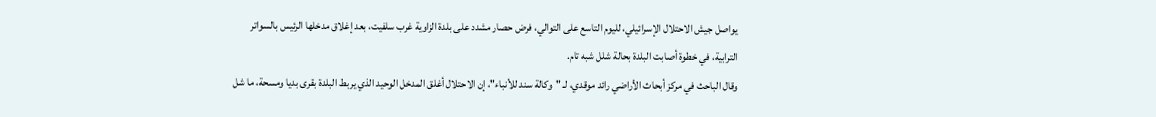يواصل جيش الاحتلال الإسرائيلي، لليوم التاسع على التوالي، فرض حصار مشدد على بلدة الزاوية غرب سلفيت، بعد إغلاق مدخلها الرئيس بالسواتر الترابية، في خطوة أصابت البلدة بحالة شلل شبه تام.
وقال الباحث في مركز أبحاث الأراضي رائد موقدي، لـ "وكالة سند للأنباء"، إن الاحتلال أغلق المدخل الوحيد الذي يربط البلدة بقرى بديا ومسحة، ما شل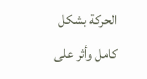الحركة بشكل كامل وأثر على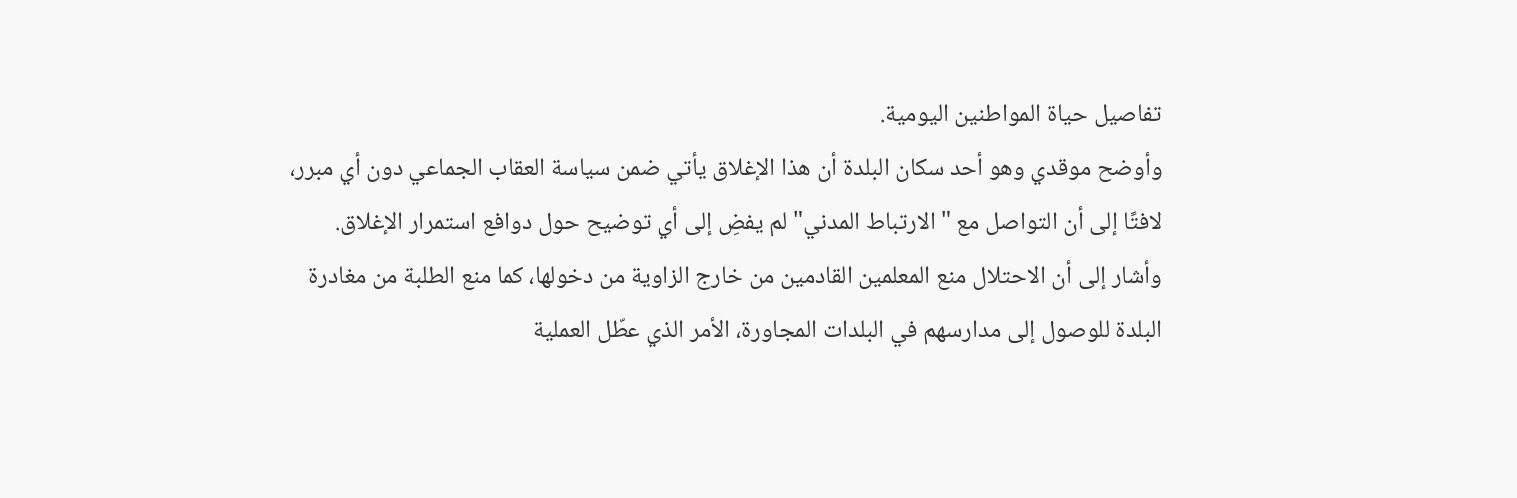تفاصيل حياة المواطنين اليومية.
وأوضح موقدي وهو أحد سكان البلدة أن هذا الإغلاق يأتي ضمن سياسة العقاب الجماعي دون أي مبرر، لافتًا إلى أن التواصل مع "الارتباط المدني" لم يفضِ إلى أي توضيح حول دوافع استمرار الإغلاق.
وأشار إلى أن الاحتلال منع المعلمين القادمين من خارج الزاوية من دخولها، كما منع الطلبة من مغادرة البلدة للوصول إلى مدارسهم في البلدات المجاورة، الأمر الذي عطّل العملية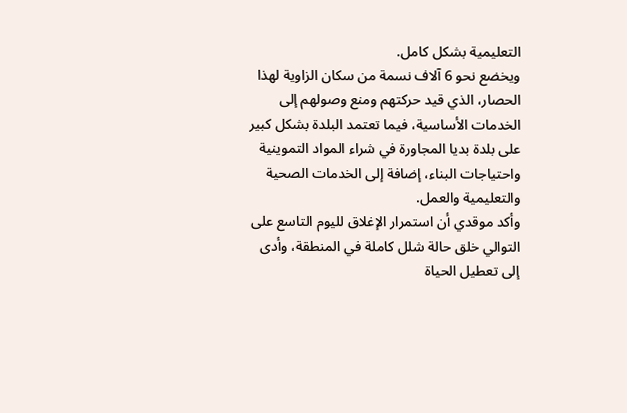التعليمية بشكل كامل.
ويخضع نحو 6 آلاف نسمة من سكان الزاوية لهذا الحصار، الذي قيد حركتهم ومنع وصولهم إلى الخدمات الأساسية، فيما تعتمد البلدة بشكل كبير على بلدة بديا المجاورة في شراء المواد التموينية واحتياجات البناء، إضافة إلى الخدمات الصحية والتعليمية والعمل.
وأكد موقدي أن استمرار الإغلاق لليوم التاسع على التوالي خلق حالة شلل كاملة في المنطقة، وأدى إلى تعطيل الحياة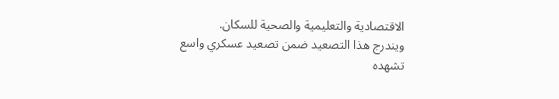الاقتصادية والتعليمية والصحية للسكان.
ويندرج هذا التصعيد ضمن تصعيد عسكري واسع تشهده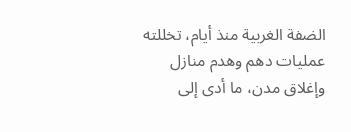الضفة الغربية منذ أيام، تخللته عمليات دهم وهدم منازل وإغلاق مدن، ما أدى إلى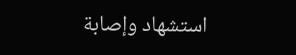استشهاد وإصابة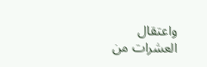واعتقال العشرات من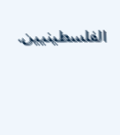الفلسطينيين.